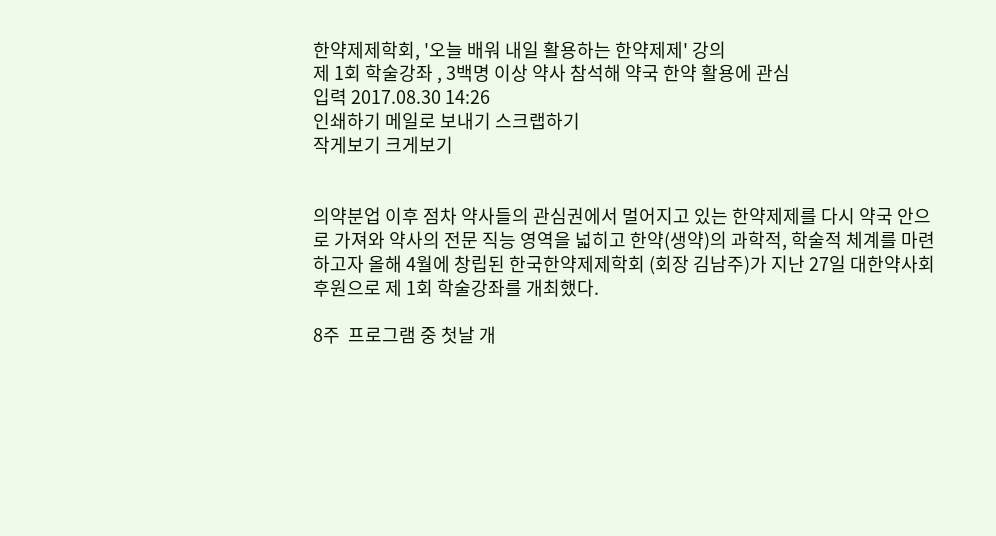한약제제학회, '오늘 배워 내일 활용하는 한약제제' 강의
제 1회 학술강좌 , 3백명 이상 약사 참석해 약국 한약 활용에 관심
입력 2017.08.30 14:26
인쇄하기 메일로 보내기 스크랩하기
작게보기 크게보기


의약분업 이후 점차 약사들의 관심권에서 멀어지고 있는 한약제제를 다시 약국 안으로 가져와 약사의 전문 직능 영역을 넓히고 한약(생약)의 과학적, 학술적 체계를 마련하고자 올해 4월에 창립된 한국한약제제학회 (회장 김남주)가 지난 27일 대한약사회 후원으로 제 1회 학술강좌를 개최했다.

8주  프로그램 중 첫날 개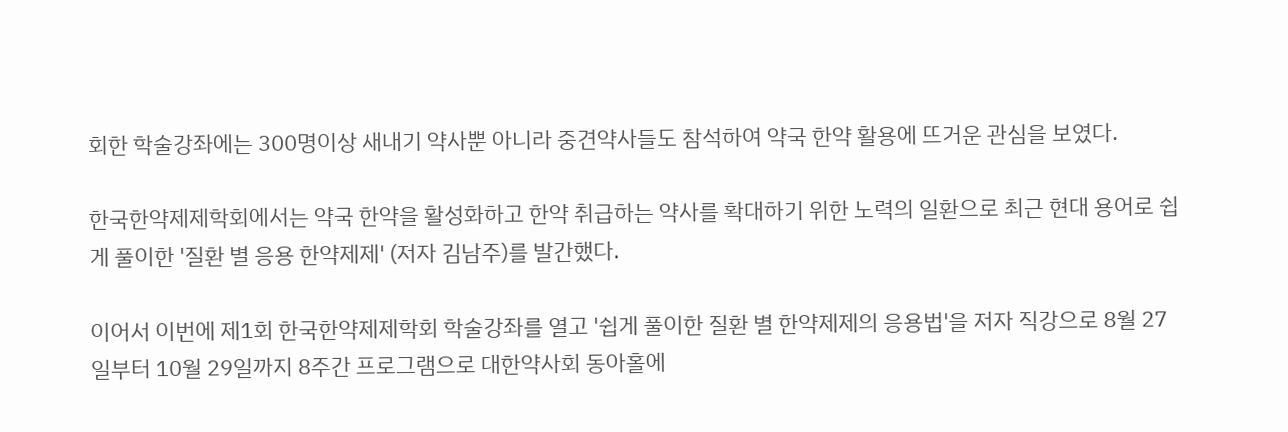회한 학술강좌에는 300명이상 새내기 약사뿐 아니라 중견약사들도 참석하여 약국 한약 활용에 뜨거운 관심을 보였다.

한국한약제제학회에서는 약국 한약을 활성화하고 한약 취급하는 약사를 확대하기 위한 노력의 일환으로 최근 현대 용어로 쉽게 풀이한 '질환 별 응용 한약제제' (저자 김남주)를 발간했다.

이어서 이번에 제1회 한국한약제제학회 학술강좌를 열고 '쉽게 풀이한 질환 별 한약제제의 응용법'을 저자 직강으로 8월 27일부터 10월 29일까지 8주간 프로그램으로 대한약사회 동아홀에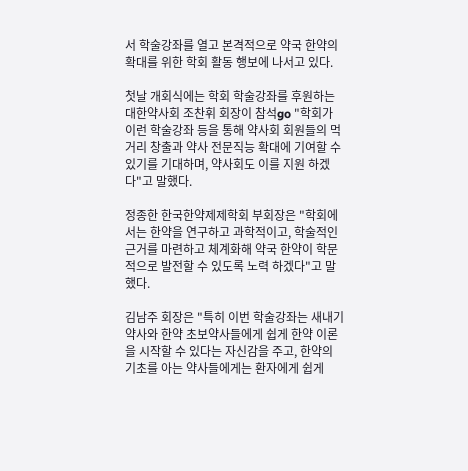서 학술강좌를 열고 본격적으로 약국 한약의 확대를 위한 학회 활동 행보에 나서고 있다.

첫날 개회식에는 학회 학술강좌를 후원하는 대한약사회 조찬휘 회장이 참석go "학회가 이런 학술강좌 등을 통해 약사회 회원들의 먹거리 창출과 약사 전문직능 확대에 기여할 수 있기를 기대하며, 약사회도 이를 지원 하겠다"고 말했다.

정종한 한국한약제제학회 부회장은 "학회에서는 한약을 연구하고 과학적이고, 학술적인 근거를 마련하고 체계화해 약국 한약이 학문적으로 발전할 수 있도록 노력 하겠다"고 말했다.

김남주 회장은 "특히 이번 학술강좌는 새내기 약사와 한약 초보약사들에게 쉽게 한약 이론을 시작할 수 있다는 자신감을 주고, 한약의 기초를 아는 약사들에게는 환자에게 쉽게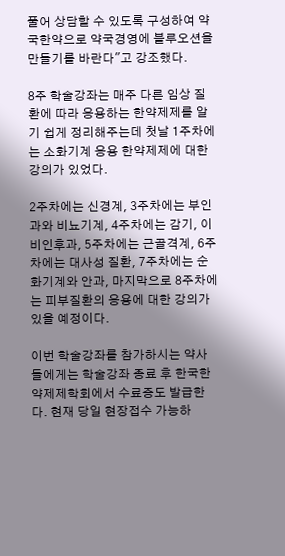풀어 상담할 수 있도록 구성하여 약국한약으로 약국경영에 블루오션을 만들기를 바란다"고 강조했다.

8주 학술강좌는 매주 다른 임상 질환에 따라 응용하는 한약제제를 알기 쉽게 정리해주는데 첫날 1주차에는 소화기계 응용 한약제제에 대한 강의가 있었다.

2주차에는 신경계, 3주차에는 부인과와 비뇨기계, 4주차에는 감기, 이비인후과, 5주차에는 근골격계, 6주차에는 대사성 질환, 7주차에는 순화기계와 안과, 마지막으로 8주차에는 피부질환의 응용에 대한 강의가 있을 예정이다.

이번 학술강좌를 참가하시는 약사들에게는 학술강좌 종료 후 한국한약제제학회에서 수료증도 발급한다. 현재 당일 현장접수 가능하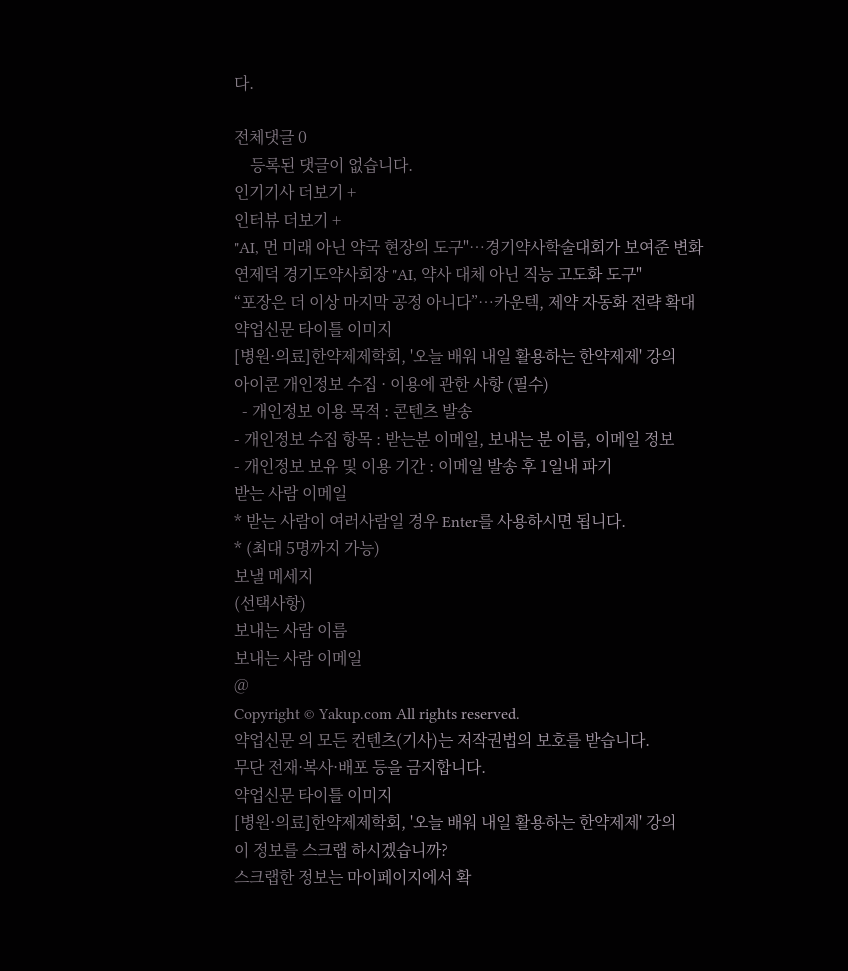다.

전체댓글 0
    등록된 댓글이 없습니다.
인기기사 더보기 +
인터뷰 더보기 +
"AI, 먼 미래 아닌 약국 현장의 도구"…경기약사학술대회가 보여준 변화
연제덕 경기도약사회장 "AI, 약사 대체 아닌 직능 고도화 도구"
“포장은 더 이상 마지막 공정 아니다”…카운텍, 제약 자동화 전략 확대
약업신문 타이틀 이미지
[병원·의료]한약제제학회, '오늘 배워 내일 활용하는 한약제제' 강의
아이콘 개인정보 수집 · 이용에 관한 사항 (필수)
  - 개인정보 이용 목적 : 콘텐츠 발송
- 개인정보 수집 항목 : 받는분 이메일, 보내는 분 이름, 이메일 정보
- 개인정보 보유 및 이용 기간 : 이메일 발송 후 1일내 파기
받는 사람 이메일
* 받는 사람이 여러사람일 경우 Enter를 사용하시면 됩니다.
* (최대 5명까지 가능)
보낼 메세지
(선택사항)
보내는 사람 이름
보내는 사람 이메일
@
Copyright © Yakup.com All rights reserved.
약업신문 의 모든 컨텐츠(기사)는 저작권법의 보호를 받습니다.
무단 전재·복사·배포 등을 금지합니다.
약업신문 타이틀 이미지
[병원·의료]한약제제학회, '오늘 배워 내일 활용하는 한약제제' 강의
이 정보를 스크랩 하시겠습니까?
스크랩한 정보는 마이페이지에서 확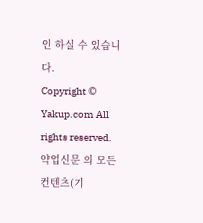인 하실 수 있습니다.
Copyright © Yakup.com All rights reserved.
약업신문 의 모든 컨텐츠(기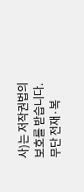사)는 저작권법의 보호를 받습니다.
무단 전재·복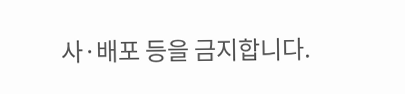사·배포 등을 금지합니다.